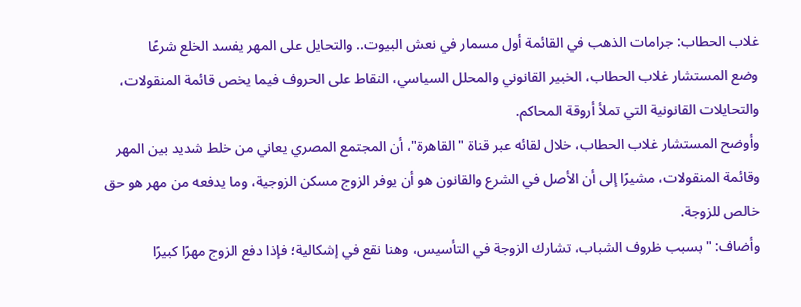غلاب الحطاب: جرامات الذهب في القائمة أول مسمار في نعش البيوت.. والتحايل على المهر يفسد الخلع شرعًا
وضع المستشار غلاب الحطاب، الخبير القانوني والمحلل السياسي، النقاط على الحروف فيما يخص قائمة المنقولات، والتحايلات القانونية التي تملأ أروقة المحاكم.
وأوضح المستشار غلاب الحطاب، خلال لقائه عبر قناة "القاهرة"، أن المجتمع المصري يعاني من خلط شديد بين المهر وقائمة المنقولات، مشيرًا إلى أن الأصل في الشرع والقانون هو أن يوفر الزوج مسكن الزوجية، وما يدفعه من مهر هو حق خالص للزوجة.
وأضاف: "بسبب ظروف الشباب، تشارك الزوجة في التأسيس، وهنا نقع في إشكالية؛ فإذا دفع الزوج مهرًا كبيرًا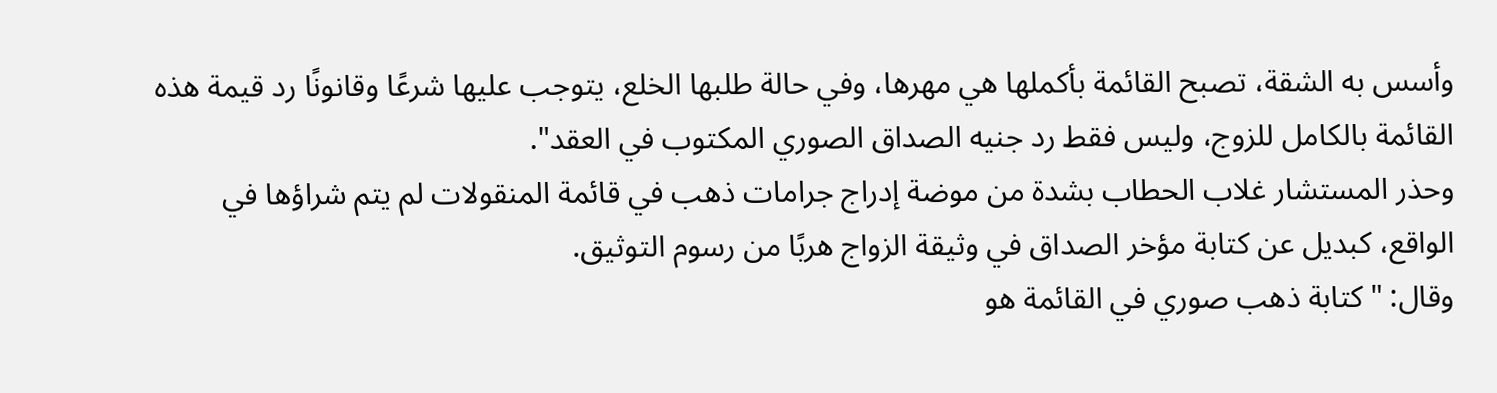وأسس به الشقة، تصبح القائمة بأكملها هي مهرها، وفي حالة طلبها الخلع، يتوجب عليها شرعًا وقانونًا رد قيمة هذه القائمة بالكامل للزوج، وليس فقط رد جنيه الصداق الصوري المكتوب في العقد".
وحذر المستشار غلاب الحطاب بشدة من موضة إدراج جرامات ذهب في قائمة المنقولات لم يتم شراؤها في الواقع، كبديل عن كتابة مؤخر الصداق في وثيقة الزواج هربًا من رسوم التوثيق.
وقال: "كتابة ذهب صوري في القائمة هو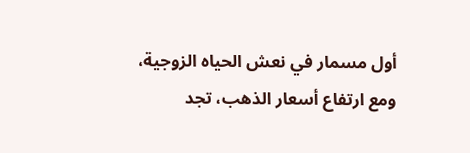أول مسمار في نعش الحياه الزوجية، ومع ارتفاع أسعار الذهب، تجد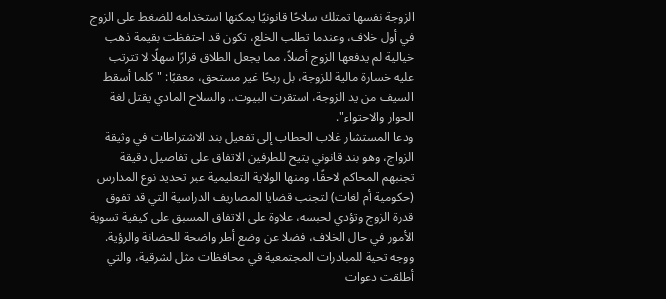الزوجة نفسها تمتلك سلاحًا قانونيًا يمكنها استخدامه للضغط على الزوج في أول خلاف، وعندما تطلب الخلع، تكون قد احتفظت بقيمة ذهب خيالية لم يدفعها الزوج أصلاً، مما يجعل الطلاق قرارًا سهلًا لا تترتب عليه خسارة مالية للزوجة، بل ربحًا غير مستحق، معقبًا: "كلما أسقط السيف من يد الزوجة، استقرت البيوت.. والسلاح المادي يقتل لغة الحوار والاحتواء".
ودعا المستشار غلاب الحطاب إلى تفعيل بند الاشتراطات في وثيقة الزواج، وهو بند قانوني يتيح للطرفين الاتفاق على تفاصيل دقيقة تجنبهم المحاكم لاحقًا، ومنها الولاية التعليمية عبر تحديد نوع المدارس (حكومية أم لغات) لتجنب قضايا المصاريف الدراسية التي قد تفوق قدرة الزوج وتؤدي لحبسه، علاوة على الاتفاق المسبق على كيفية تسوية الأمور في حال الخلاف، فضلا عن وضع أطر واضحة للحضانة والرؤية.
ووجه تحية للمبادرات المجتمعية في محافظات مثل لشرقية، والتي أطلقت دعوات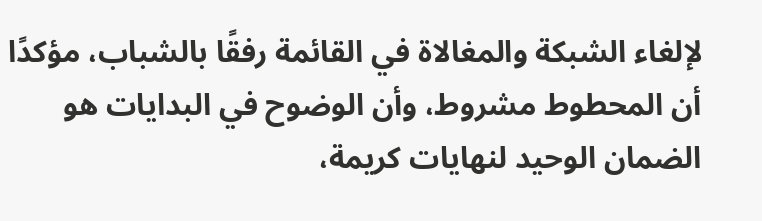لإلغاء الشبكة والمغالاة في القائمة رفقًا بالشباب، مؤكدًا أن المحطوط مشروط، وأن الوضوح في البدايات هو الضمان الوحيد لنهايات كريمة،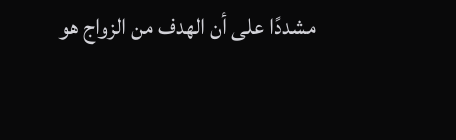مشددًا على أن الهدف من الزواج هو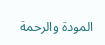المودة والرحمة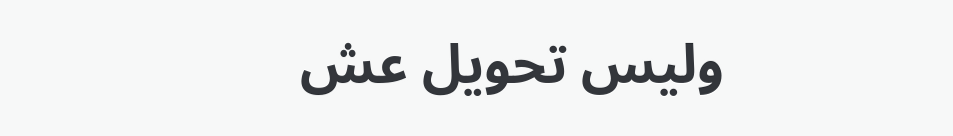وليس تحويل عش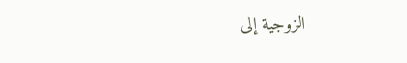الزوجية إلى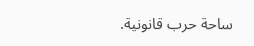ساحة حرب قانونية.